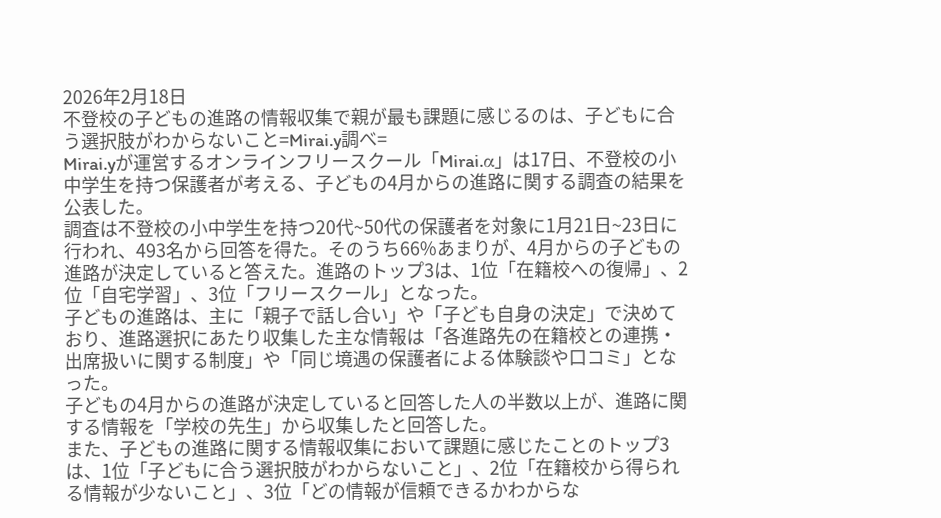2026年2月18日
不登校の子どもの進路の情報収集で親が最も課題に感じるのは、子どもに合う選択肢がわからないこと=Mirai.y調べ=
Mirai.yが運営するオンラインフリースクール「Mirai.α」は17日、不登校の小中学生を持つ保護者が考える、子どもの4月からの進路に関する調査の結果を公表した。
調査は不登校の小中学生を持つ20代~50代の保護者を対象に1月21日~23日に行われ、493名から回答を得た。そのうち66%あまりが、4月からの子どもの進路が決定していると答えた。進路のトップ3は、1位「在籍校への復帰」、2位「自宅学習」、3位「フリースクール」となった。
子どもの進路は、主に「親子で話し合い」や「子ども自身の決定」で決めており、進路選択にあたり収集した主な情報は「各進路先の在籍校との連携・出席扱いに関する制度」や「同じ境遇の保護者による体験談や口コミ」となった。
子どもの4月からの進路が決定していると回答した人の半数以上が、進路に関する情報を「学校の先生」から収集したと回答した。
また、子どもの進路に関する情報収集において課題に感じたことのトップ3は、1位「子どもに合う選択肢がわからないこと」、2位「在籍校から得られる情報が少ないこと」、3位「どの情報が信頼できるかわからな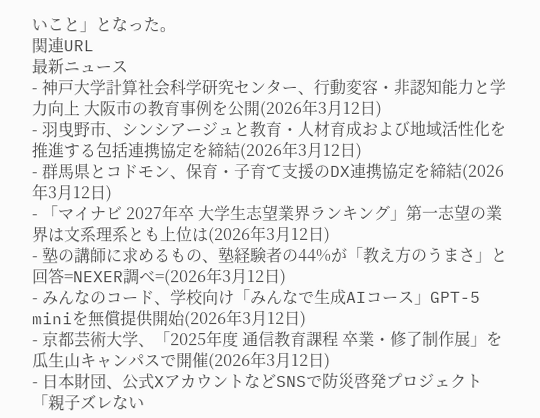いこと」となった。
関連URL
最新ニュース
- 神戸大学計算社会科学研究センター、行動変容・非認知能力と学力向上 大阪市の教育事例を公開(2026年3月12日)
- 羽曳野市、シンシアージュと教育・人材育成および地域活性化を推進する包括連携協定を締結(2026年3月12日)
- 群馬県とコドモン、保育・子育て支援のDX連携協定を締結(2026年3月12日)
- 「マイナビ 2027年卒 大学生志望業界ランキング」第一志望の業界は文系理系とも上位は(2026年3月12日)
- 塾の講師に求めるもの、塾経験者の44%が「教え方のうまさ」と回答=NEXER調べ=(2026年3月12日)
- みんなのコード、学校向け「みんなで生成AIコース」GPT-5 miniを無償提供開始(2026年3月12日)
- 京都芸術大学、「2025年度 通信教育課程 卒業・修了制作展」を瓜生山キャンパスで開催(2026年3月12日)
- 日本財団、公式XアカウントなどSNSで防災啓発プロジェクト「親子ズレない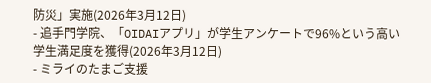防災」実施(2026年3月12日)
- 追手門学院、「OIDAIアプリ」が学生アンケートで96%という高い学生満足度を獲得(2026年3月12日)
- ミライのたまご支援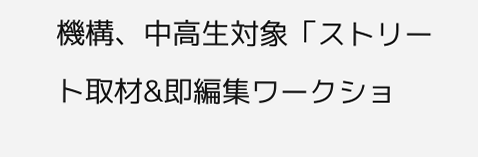機構、中高生対象「ストリート取材&即編集ワークショ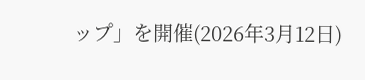ップ」を開催(2026年3月12日)